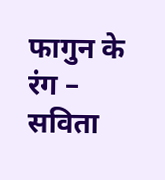फागुन के रंग – सविता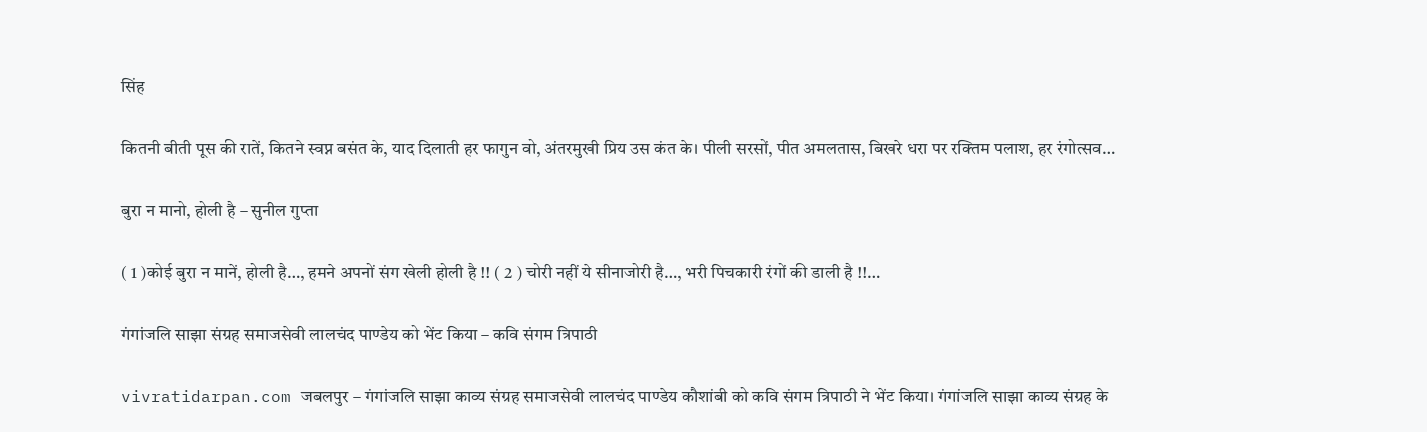सिंह

कितनी बीती पूस की रातें, कितने स्वप्न बसंत के, याद दिलाती हर फागुन वो, अंतरमुखी प्रिय उस कंत के। पीली सरसों, पीत अमलतास, बिखरे धरा पर रक्तिम पलाश, हर रंगोत्सव…

बुरा न मानो, होली है – सुनील गुप्ता

( 1 )कोई बुरा न मानें, होली है…, हमने अपनों संग खेली होली है !! ( 2 ) चोरी नहीं ये सीनाजोरी है…, भरी पिचकारी रंगों की डाली है !!…

गंगांजलि साझा संग्रह समाजसेवी लालचंद पाण्डेय को भेंट किया – कवि संगम त्रिपाठी

vivratidarpan.com जबलपुर – गंगांजलि साझा काव्य संग्रह समाजसेवी लालचंद पाण्डेय कौशांबी को कवि संगम त्रिपाठी ने भेंट किया। गंगांजलि साझा काव्य संग्रह के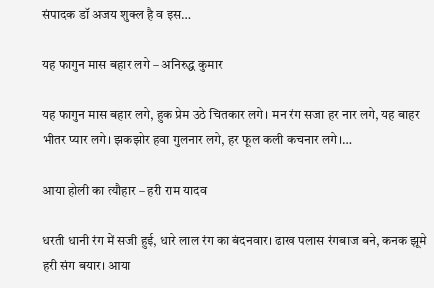संपादक डॉ अजय शुक्ल है व इस…

यह फागुन मास बहार लगे – अनिरुद्ध कुमार

यह फागुन मास बहार लगे, हुक प्रेम उठे चितकार लगे। मन रंग सजा हर नार लगे, यह बाहर भीतर प्यार लगे। झकझोर हवा गुलनार लगे, हर फूल कली कचनार लगे।…

आया होली का त्यौहार – हरी राम यादव

धरती धानी रंग में सजी हुई, धारे लाल रंग का बंदनवार। ढाख पलास रंगबाज बने, कनक झूमे हरी संग बयार। आया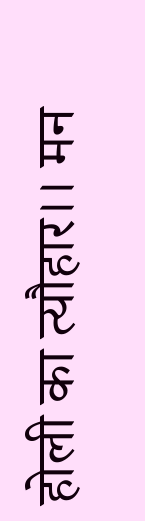होली का त्यौहार।। मन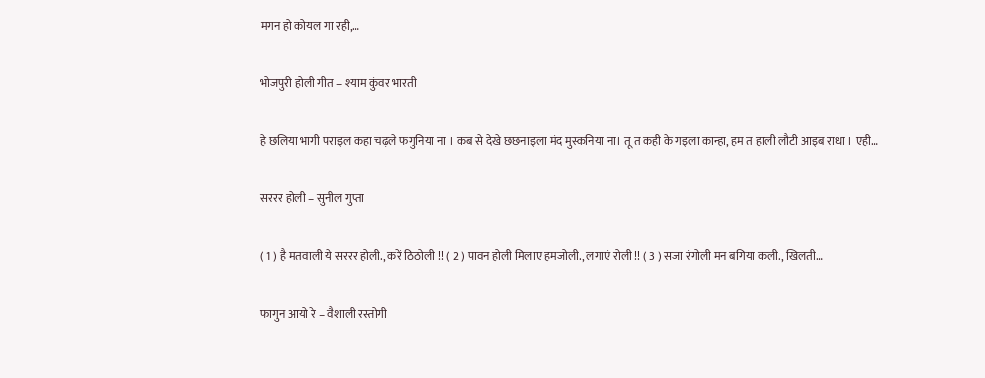मगन हो कोयल गा रही,…

भोजपुरी होली गीत – श्याम कुंवर भारती

हे छलिया भागी पराइल कहा चढ़ले फगुनिया ना । कब से देखे छछनाइला मंद मुस्कनिया ना। तू त कही के गइला कान्हा, हम त हाली लौटी आइब राधा । एही…

सररर होली – सुनील गुप्ता

( 1 ) है मतवाली ये सररर होली., करें ठिठोली !! ( 2 ) पावन होली मिलाए हमजोली., लगाएं रोली !! ( 3 ) सजा रंगोली मन बगिया कली., खिलती…

फागुन आयो रे – वैशाली रस्तोगी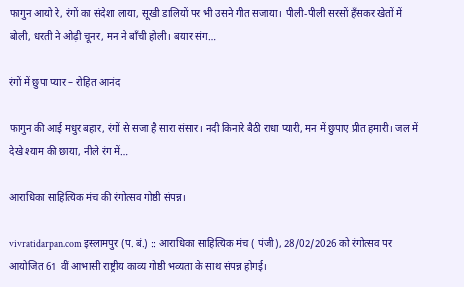फागुन आयो रे, रंगों का संदेशा लाया, सूखी डालियों पर भी उसने गीत सजाया। पीली-पीली सरसों हँसकर खेतों में बोली, धरती ने ओढ़ी चूनर, मन ने बाँची होली। बयार संग…

रंगों में छुपा प्यार – रोहित आनंद

फागुन की आई मधुर बहार, रंगों से सजा है सारा संसार। नदी किनारे बैठी राधा प्यारी, मन में छुपाए प्रीत हमारी। जल में देखे श्याम की छाया, नीले रंग में…

आराधिका साहित्यिक मंच की रंगोत्सव गोष्ठी संपन्न।

vivratidarpan.com इस्लामपुर (प. बं.) :: आराधिका साहित्यिक मंच ( पंजी), 28/02/2026 को रंगोत्सव पर आयोजित 61 वीं आभासी राष्ट्रीय काव्य गोष्ठी भव्यता के साथ संपन्न होगई।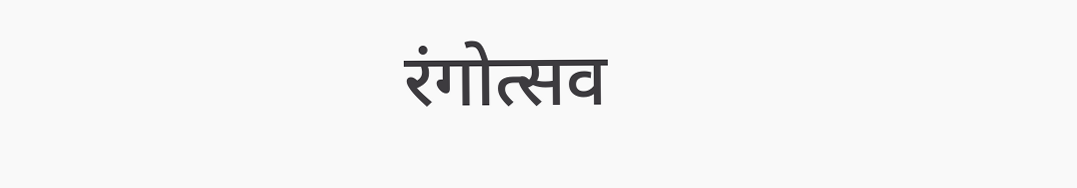रंगोत्सव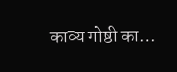काव्य गोष्ठी का…